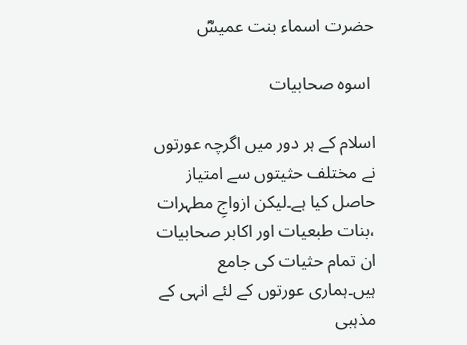حضرت اسماء بنت عمیسؓ

 اسوہ صحابیات

اسلام کے ہر دور میں اگرچہ عورتوں نے مختلف حثیتوں سے امتیاز حاصل کیا ہے۔لیکن ازواجِ مطہرات ،بنات طبعیات اور اکابر صحابیات ان تمام حثیات کی جامع ہیں۔ہماری عورتوں کے لئے انہی کے مذہبی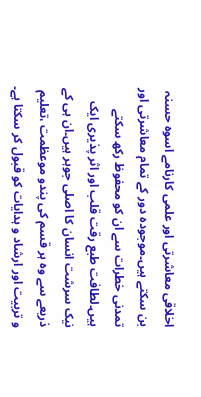اخلاقی معاشرتی اور علمی کارنامے اسوہ حسنہ بن سکتے ہیں۔موجودہ دور کے تمام معاشرتی اور تمدنی خطرات سے ان کو محفوظ رکھ سکتے ہیں۔لطافت طبع رقت قلب اور اثر پذیری ایک نیک سرشت انسان کا اصلی جوہر ہیں۔ان ہی کے ذریعے سے وہ ہر قسم کی پندو موعظمت ،تعلیم و تربیت اور ارشاد و ہدایات کو قبول کر سکتا ہے۔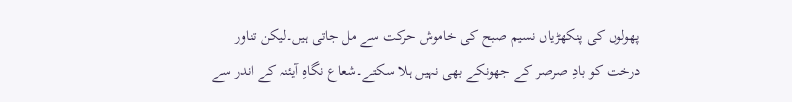پھولوں کی پنکھڑیاں نسیم صبح کی خاموش حرکت سے مل جاتی ہیں۔لیکن تناور درخت کو بادِ صرصر کے جھونکے بھی نہیں ہلا سکتے۔شعاع نگاہِ آیئنہ کے اندر سے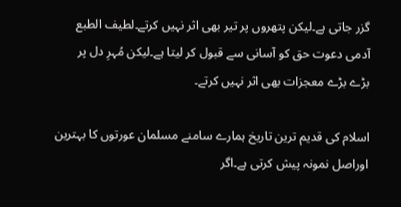گزر جاتی ہے۔لیکن پتھروں پر تیر بھی اثر نہیں کرتے۔لطیف الطبع آدمی دعوت حق کو آسانی سے قبول کر لیتا ہے۔لیکن مُہرِ دل پر بڑے بڑے معجزات بھی اثر نہیں کرتے۔

اسلام کی قدیم ترین تاریخ ہمارے سامنے مسلمان عورتوں کا بہترین اوراصل نمونہ پیش کرتی ہے۔اگر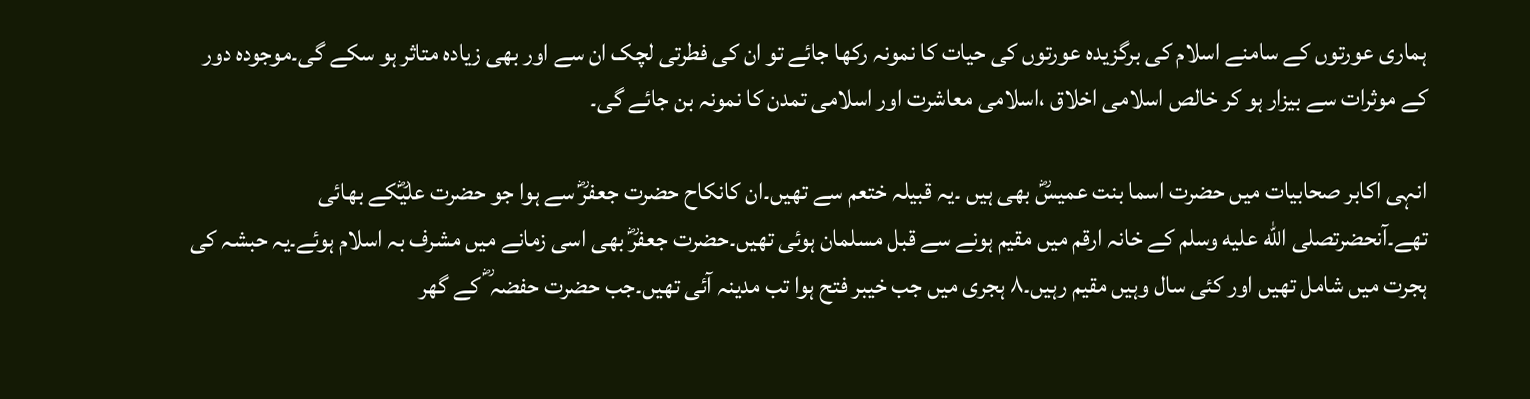ہماری عورتوں کے سامنے اسلام کی برگزیدہ عورتوں کی حیات کا نمونہ رکھا جائے تو ان کی فطرتی لچک ان سے اور بھی زیادہ متاثر ہو سکے گی۔موجودہ دور کے موثرات سے بیزار ہو کر خالص اسلامی اخلاق ،اسلامی معاشرت اور اسلامی تمدن کا نمونہ بن جائے گی۔

انہی اکابر صحابیات میں حضرت اسما بنت عمیسؓ بھی ہیں ۔یہ قبیلہ ختعم سے تھیں۔ان کانکاح حضرت جعفرؓ سے ہوا جو حضرت علیؓکے بھائی تھے۔آنحضرتصلى الله عليه وسلم کے خانہ ارقم میں مقیم ہونے سے قبل مسلمان ہوئی تھیں۔حضرت جعفرؓ بھی اسی زمانے میں مشرف بہ اسلام ہوئے۔یہ حبشہ کی ہجرت میں شامل تھیں اور کئی سال وہیں مقیم رہیں۔۸ ہجری میں جب خیبر فتح ہوا تب مدینہ آئی تھیں۔جب حضرت حفضہ ؓ کے گھر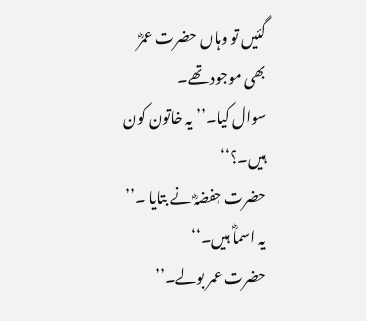گئیں تو وہاں حضرت عمرؓ بھی موجود تھے۔
سوال کیا۔’’ یہ خاتون کون ہیں۔؟‘‘
حضرت حٖفضہؓ نے بتایا ۔’’ یہ اسماؓ ہیں۔‘‘
حضرت عمر بولے۔’’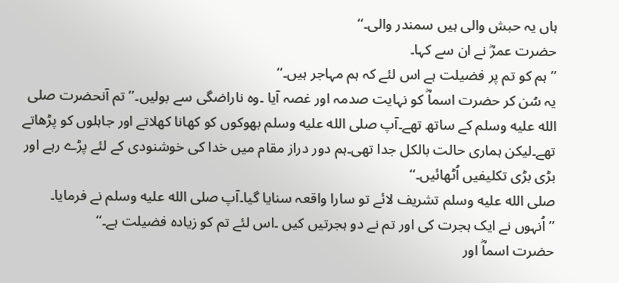ہاں یہ حبش والی ہیں سمندر والی۔‘‘
حضرت عمرؓ نے ان سے کہا۔
’’ ہم کو تم پر فضیلت ہے اس لئے کہ ہم مہاجر ہیں۔‘‘
یہ سُن کر حضرت اسماؓ کو نہایت صدمہ اور غصہ آیا ۔وہ ناراضگی سے بولیں۔’’ تم آنحضرت صلى الله عليه وسلم کے ساتھ تھے۔آپ صلى الله عليه وسلم بھوکوں کو کھانا کھلاتے اور جاہلوں کو پڑھاتے تھے۔لیکن ہماری حالت بالکل جدا تھی۔ہم دور دراز مقام میں خدا کی خوشنودی کے لئے پڑے رہے اور بڑی بڑی تکلیفیں اُٹھائیں۔‘‘
صلى الله عليه وسلم تشریف لائے تو سارا واقعہ سنایا گیا۔آپ صلى الله عليه وسلم نے فرمایا۔
’’ اُنہوں نے ایک ہجرت کی اور تم نے دو ہجرتیں کیں ۔اس لئے تم کو زیادہ فضیلت ہے۔‘‘
حضرت اسماؓ اور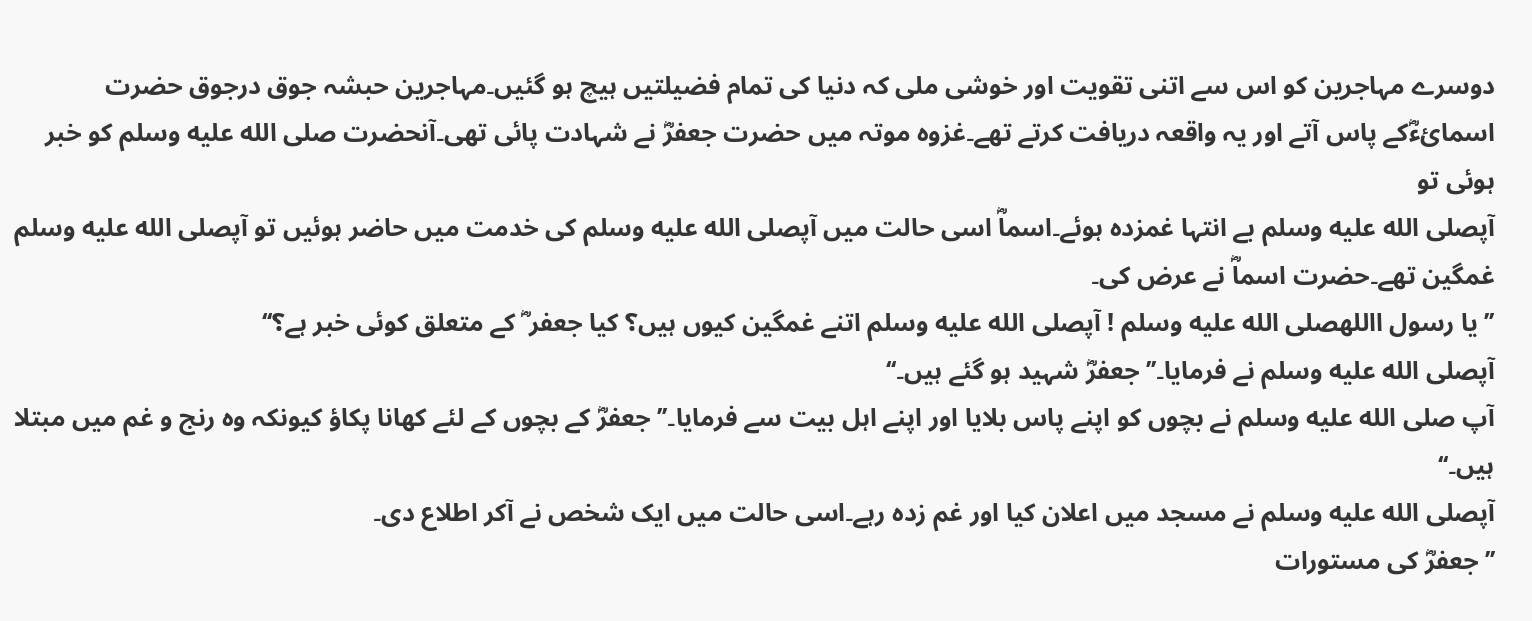دوسرے مہاجرین کو اس سے اتنی تقویت اور خوشی ملی کہ دنیا کی تمام فضیلتیں ہیچ ہو گئیں۔مہاجرین حبشہ جوق درجوق حضرت اسمائءؓکے پاس آتے اور یہ واقعہ دریافت کرتے تھے۔غزوہ موتہ میں حضرت جعفرؓ نے شہادت پائی تھی۔آنحضرت صلى الله عليه وسلم کو خبر ہوئی تو
آپصلى الله عليه وسلم بے انتہا غمزدہ ہوئے۔اسماؓ اسی حالت میں آپصلى الله عليه وسلم کی خدمت میں حاضر ہوئیں تو آپصلى الله عليه وسلم غمگین تھے۔حضرت اسماؓ نے عرض کی۔
’’ یا رسول االلهصلى الله عليه وسلم ! آپصلى الله عليه وسلم اتنے غمگین کیوں ہیں؟ کیا جعفر ؓ کے متعلق کوئی خبر ہے؟‘‘
آپصلى الله عليه وسلم نے فرمایا۔’’ جعفرؓ شہید ہو گئے ہیں۔‘‘
آپ صلى الله عليه وسلم نے بچوں کو اپنے پاس بلایا اور اپنے اہل بیت سے فرمایا۔’’ جعفرؓ کے بچوں کے لئے کھانا پکاؤ کیونکہ وہ رنج و غم میں مبتلا ہیں۔‘‘
آپصلى الله عليه وسلم نے مسجد میں اعلان کیا اور غم زدہ رہے۔اسی حالت میں ایک شخص نے آکر اطلاع دی۔
’’ جعفرؓ کی مستورات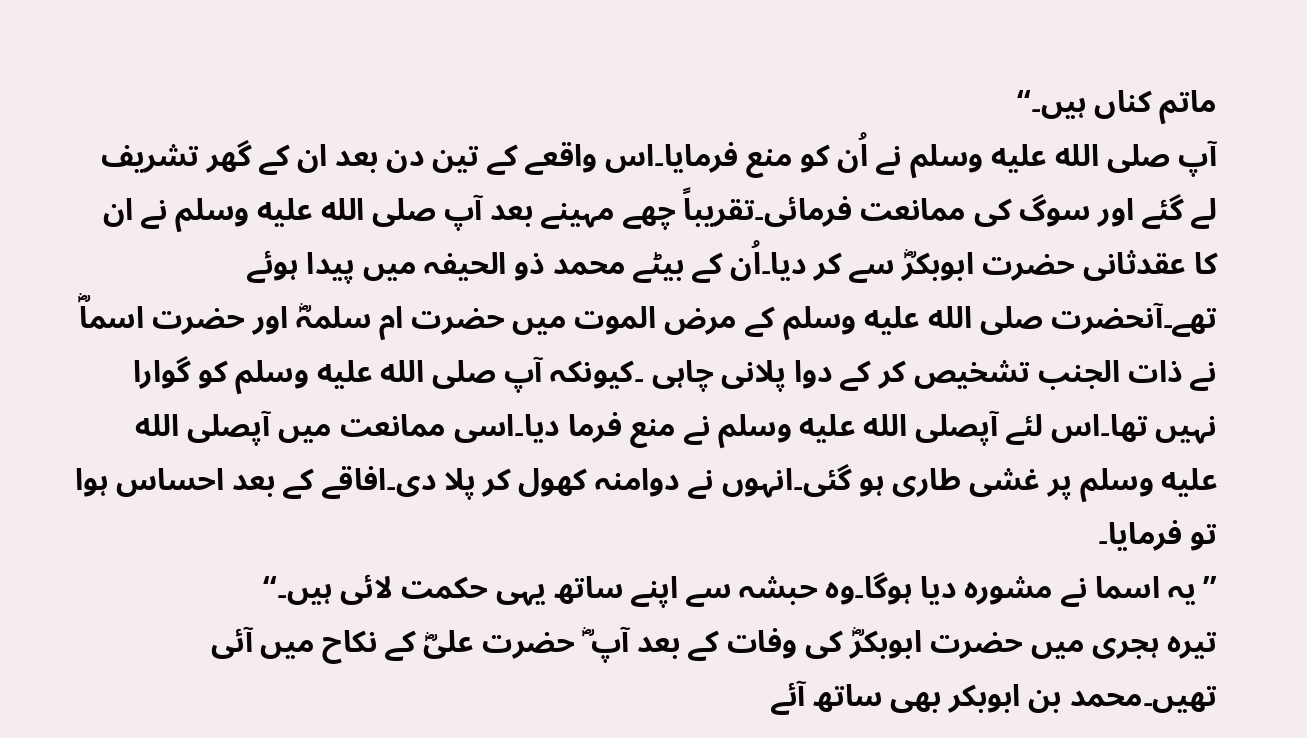ماتم کناں ہیں۔‘‘
آپ صلى الله عليه وسلم نے اُن کو منع فرمایا۔اس واقعے کے تین دن بعد ان کے گھر تشریف لے گئے اور سوگ کی ممانعت فرمائی۔تقریباً چھے مہینے بعد آپ صلى الله عليه وسلم نے ان کا عقدثانی حضرت ابوبکرؓ سے کر دیا۔اُن کے بیٹے محمد ذو الحیفہ میں پیدا ہوئے تھے۔آنحضرت صلى الله عليه وسلم کے مرض الموت میں حضرت ام سلمہؓ اور حضرت اسماؓ نے ذات الجنب تشخیص کر کے دوا پلانی چاہی ۔کیونکہ آپ صلى الله عليه وسلم کو گوارا نہیں تھا۔اس لئے آپصلى الله عليه وسلم نے منع فرما دیا۔اسی ممانعت میں آپصلى الله عليه وسلم پر غشی طاری ہو گئی۔انہوں نے دوامنہ کھول کر پلا دی۔افاقے کے بعد احساس ہوا تو فرمایا۔
’’یہ اسما نے مشورہ دیا ہوگا۔وہ حبشہ سے اپنے ساتھ یہی حکمت لائی ہیں۔‘‘
تیرہ ہجری میں حضرت ابوبکرؓ کی وفات کے بعد آپ ؓ حضرت علیؓ کے نکاح میں آئی تھیں۔محمد بن ابوبکر بھی ساتھ آئے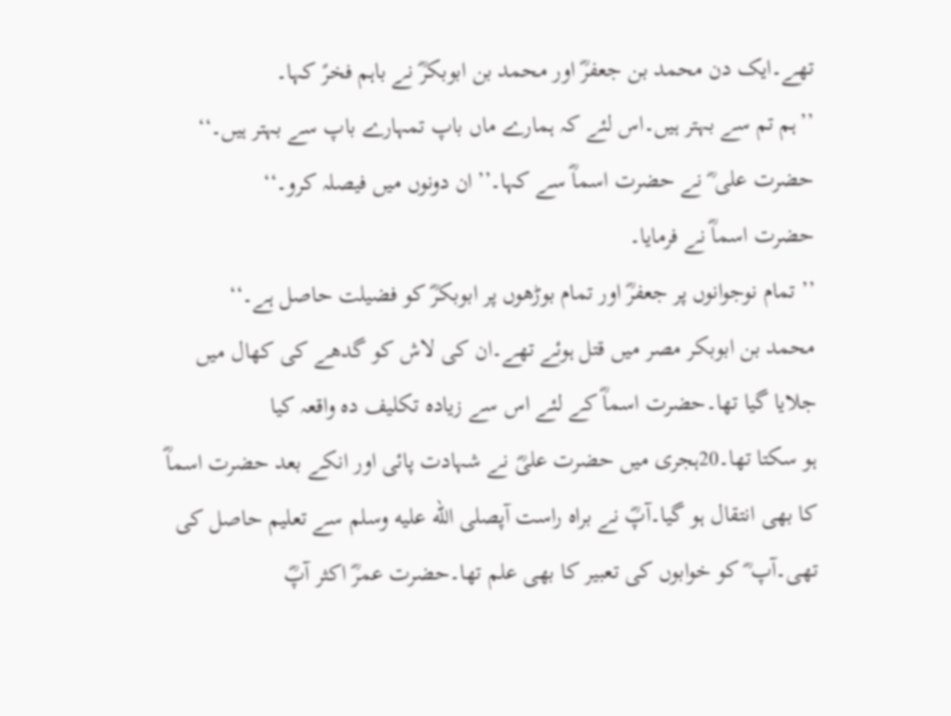تھے۔ایک دن محمد بن جعفرؓ اور محمد بن ابوبکرؓ نے باہم فخرً کہا۔
’’ہم تم سے بہتر ہیں۔اس لئے کہ ہمارے ماں باپ تمہارے باپ سے بہتر ہیں۔‘‘
حضرت علی ؓ نے حضرت اسماؓ سے کہا۔’’ان دونوں میں فیصلہ کرو۔‘‘
حضرت اسماؓ نے فرمایا۔
’’ تمام نوجوانوں پر جعفرؓ اور تمام بوڑھوں پر ابوبکرؓ کو فضیلت حاصل ہے۔‘‘
محمد بن ابوبکر مصر میں قتل ہوئے تھے۔ان کی لاش کو گدھے کی کھال میں جلایا گیا تھا۔حضرت اسماؓ کے لئے اس سے زیادہ تکلیف دہ واقعہ کیا
ہو سکتا تھا۔20ہجری میں حضرت علیؓ نے شہادت پائی اور انکے بعد حضرت اسماؓ کا بھی انتقال ہو گیا۔آپؓ نے براہ راست آپصلى الله عليه وسلم سے تعلیم حاصل کی تھی۔آپ ؓ کو خوابوں کی تعبیر کا بھی علم تھا۔حضرت عمرؓ اکثر آپؓ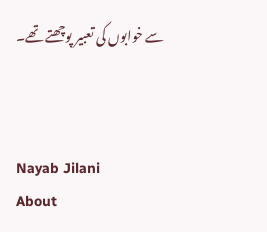سے خوابوں کی تعبیر پوچھتے تھے۔



Nayab Jilani
About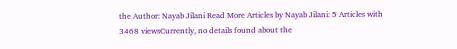the Author: Nayab Jilani Read More Articles by Nayab Jilani: 5 Articles with 3468 viewsCurrently, no details found about the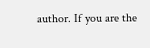author. If you are the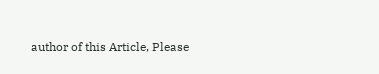author of this Article, Please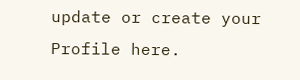update or create your Profile here.